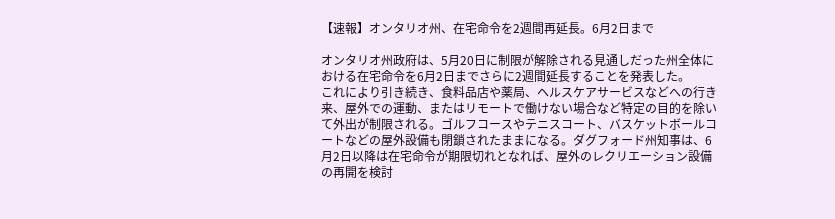【速報】オンタリオ州、在宅命令を2週間再延長。6月2日まで

オンタリオ州政府は、5月20日に制限が解除される見通しだった州全体における在宅命令を6月2日までさらに2週間延長することを発表した。
これにより引き続き、食料品店や薬局、ヘルスケアサービスなどへの行き来、屋外での運動、またはリモートで働けない場合など特定の目的を除いて外出が制限される。ゴルフコースやテニスコート、バスケットボールコートなどの屋外設備も閉鎖されたままになる。ダグフォード州知事は、6月2日以降は在宅命令が期限切れとなれば、屋外のレクリエーション設備の再開を検討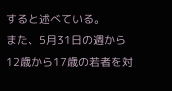すると述べている。
また、5月31日の週から12歳から17歳の若者を対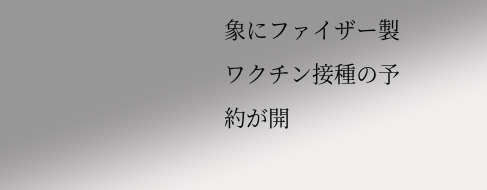象にファイザー製ワクチン接種の予約が開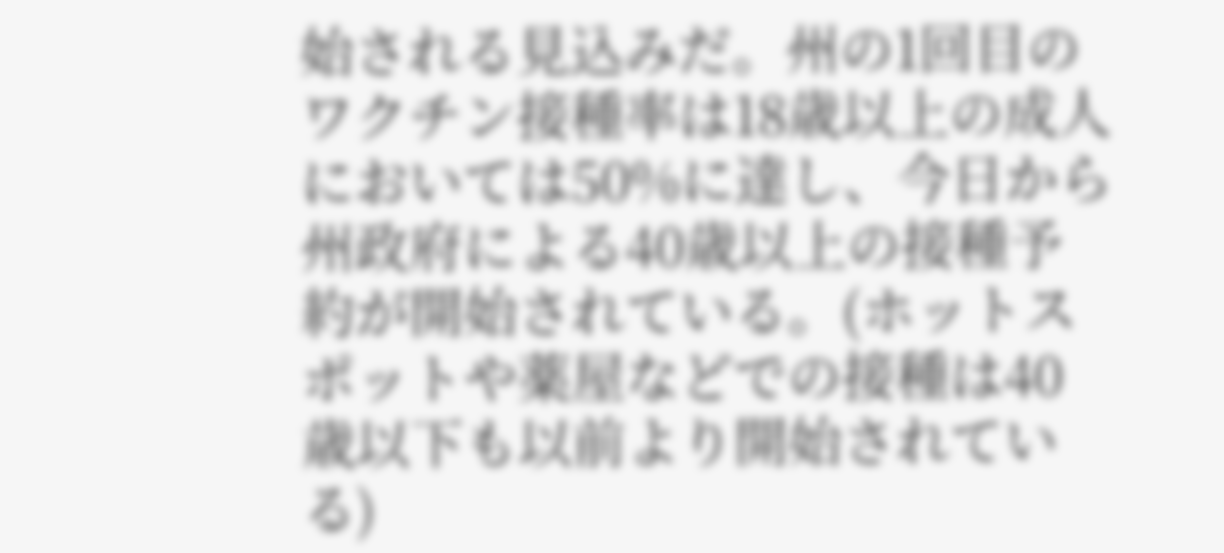始される見込みだ。州の1回目のワクチン接種率は18歳以上の成人においては50%に達し、今日から州政府による40歳以上の接種予約が開始されている。(ホットスポットや薬屋などでの接種は40歳以下も以前より開始されている)